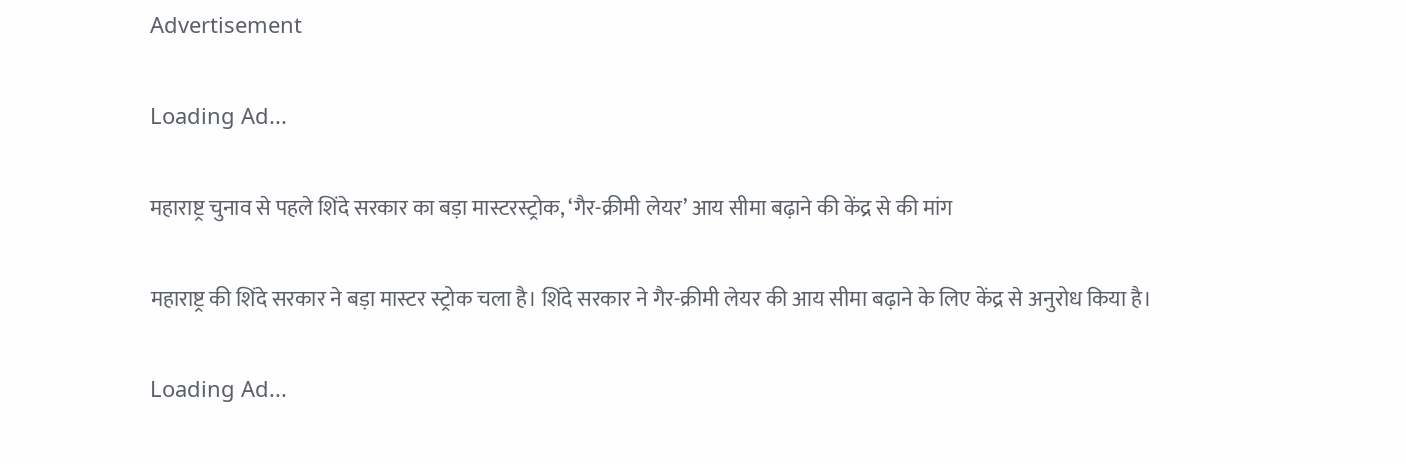Advertisement

Loading Ad...

महाराष्ट्र चुनाव से पहले शिंदे सरकार का बड़ा मास्टरस्ट्रोक, ‘गैर-क्रीमी लेयर’ आय सीमा बढ़ाने की केंद्र से की मांग

महाराष्ट्र की शिंदे सरकार ने बड़ा मास्टर स्ट्रोक चला है। शिंदे सरकार ने गैर-क्रीमी लेयर की आय सीमा बढ़ाने के लिए केंद्र से अनुरोध किया है।

Loading Ad...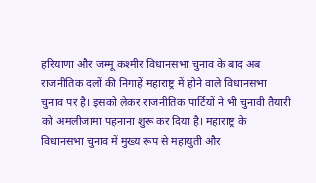हरियाणा और जम्मू कश्मीर विधानसभा चुनाव के बाद अब राजनीतिक दलों की निगाहें महाराष्ट्र में होने वाले विधानसभा चुनाव पर है। इसको लेकर राजनीतिक पार्टियों ने भी चुनावी तैयारी को अमलीजामा पहनाना शुरू कर दिया है। महाराष्ट्र के विधानसभा चुनाव में मुख्य रूप से महायुती और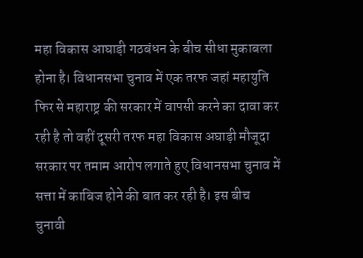महा विकास आघाड़ी गठबंधन के बीच सीधा मुकाबला होना है। विधानसभा चुनाव में एक तरफ जहां महायुति फिर से महाराष्ट्र की सरकार में वापसी करने का दावा कर रही है तो वहीं दूसरी तरफ महा विकास अघाड़ी मौजूदा सरकार पर तमाम आरोप लगाते हुए विधानसभा चुनाव में सत्ता में काबिज होने की बात कर रही है। इस बीच चुनावी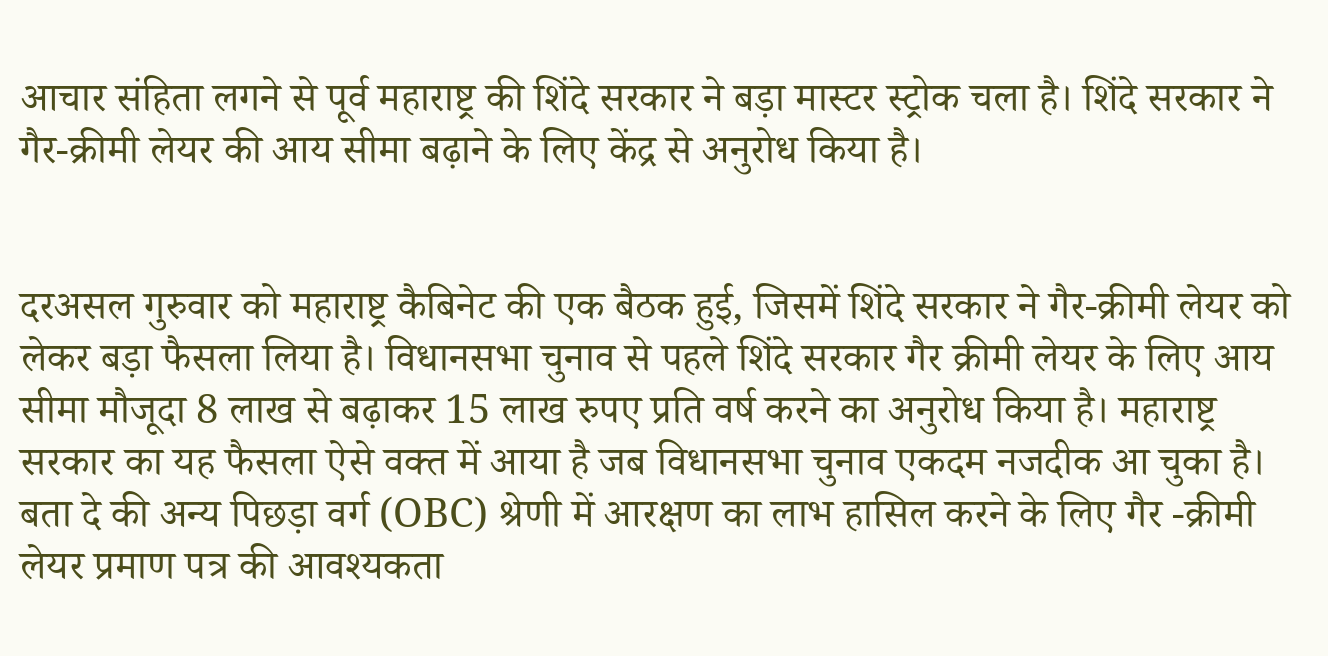आचार संहिता लगने से पूर्व महाराष्ट्र की शिंदे सरकार ने बड़ा मास्टर स्ट्रोक चला है। शिंदे सरकार ने गैर-क्रीमी लेयर की आय सीमा बढ़ाने के लिए केंद्र से अनुरोध किया है।


दरअसल गुरुवार को महाराष्ट्र कैबिनेट की एक बैठक हुई, जिसमें शिंदे सरकार ने गैर-क्रीमी लेयर को लेकर बड़ा फैसला लिया है। विधानसभा चुनाव से पहले शिंदे सरकार गैर क्रीमी लेयर के लिए आय सीमा मौजूदा 8 लाख से बढ़ाकर 15 लाख रुपए प्रति वर्ष करने का अनुरोध किया है। महाराष्ट्र सरकार का यह फैसला ऐसे वक्त में आया है जब विधानसभा चुनाव एकदम नजदीक आ चुका है। बता दे की अन्य पिछड़ा वर्ग (OBC) श्रेणी में आरक्षण का लाभ हासिल करने के लिए गैर -क्रीमी लेयर प्रमाण पत्र की आवश्यकता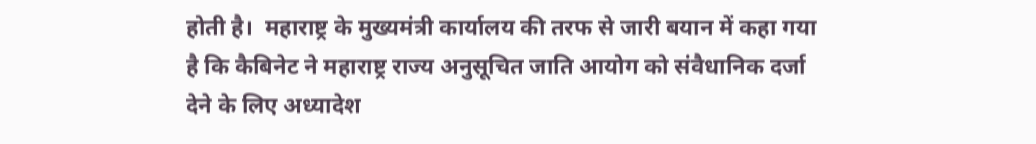होती है।  महाराष्ट्र के मुख्यमंत्री कार्यालय की तरफ से जारी बयान में कहा गया है कि कैबिनेट ने महाराष्ट्र राज्य अनुसूचित जाति आयोग को संवैधानिक दर्जा देने के लिए अध्यादेश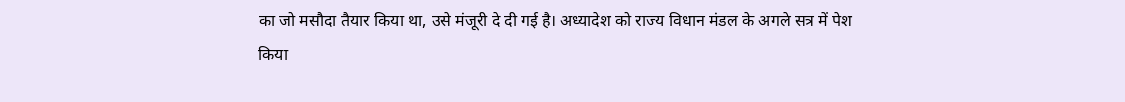का जो मसौदा तैयार किया था, उसे मंजूरी दे दी गई है। अध्यादेश को राज्य विधान मंडल के अगले सत्र में पेश किया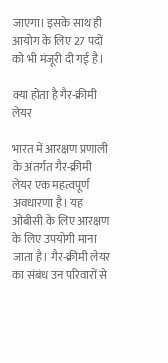जाएगा। इसके साथ ही आयोग के लिए 27 पदों को भी मंजूरी दी गई है।

क्या होता है गैर-क्रीमी लेयर

भारत में आरक्षण प्रणाली के अंतर्गत गैर-क्रीमी लेयर एक महत्वपूर्ण अवधारणा है। यह ओबीसी के लिए आरक्षण के लिए उपयोगी माना जाता है। गैर-क्रीमी लेयर का संबंध उन परिवारों से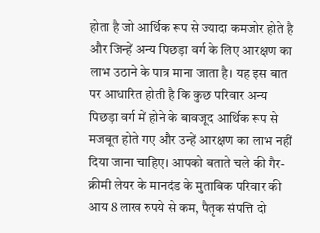होता है जो आर्थिक रूप से ज्यादा कमजोर होते है और जिन्हें अन्य पिछड़ा वर्ग के लिए आरक्षण का लाभ उठाने के पात्र माना जाता है। यह इस बात पर आधारित होती है कि कुछ परिवार अन्य पिछड़ा वर्ग में होने के बावजूद आर्थिक रूप से मजबूत होते गए और उन्हें आरक्षण का लाभ नहीं दिया जाना चाहिए। आपको बताते चले की गैर-क्रीमी लेयर के मानदंड के मुताबिक परिवार की आय 8 लाख रुपये से कम, पैतृक संपत्ति दो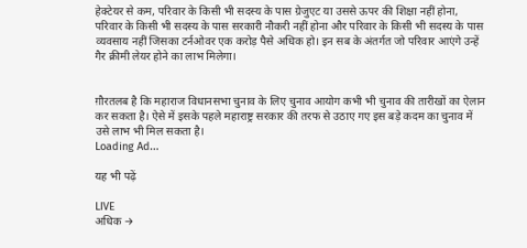हेक्टेयर से कम, परिवार के किसी भी सदस्य के पास ग्रेजुएट या उससे ऊपर की शिक्षा नहीं होना, परिवार के किसी भी सदस्य के पास सरकारी नौकरी नहीं होना और परिवार के किसी भी सदस्य के पास व्यवसाय नहीं जिसका टर्नओवर एक करोड़ पैसे अधिक हो। इन सब के अंतर्गत जो परिवार आएंगे उन्हें गैर क्रीमी लेयर होने का लाभ मिलेगा।


ग़ौरतलब है कि महाराज विधानसभा चुनाव के लिए चुनाव आयोग कभी भी चुनाव की तारीखों का ऐलान कर सकता है। ऐसे में इसके पहले महाराष्ट्र सरकार की तरफ से उठाए गए इस बड़े कदम का चुनाव में उसे लाभ भी मिल सकता है।
Loading Ad...

यह भी पढ़ें

LIVE
अधिक →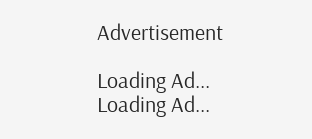Advertisement

Loading Ad...
Loading Ad...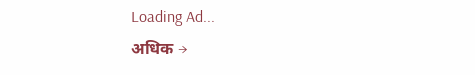Loading Ad...
अधिक →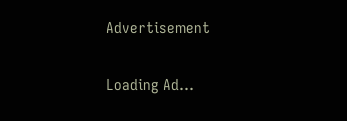Advertisement

Loading Ad...